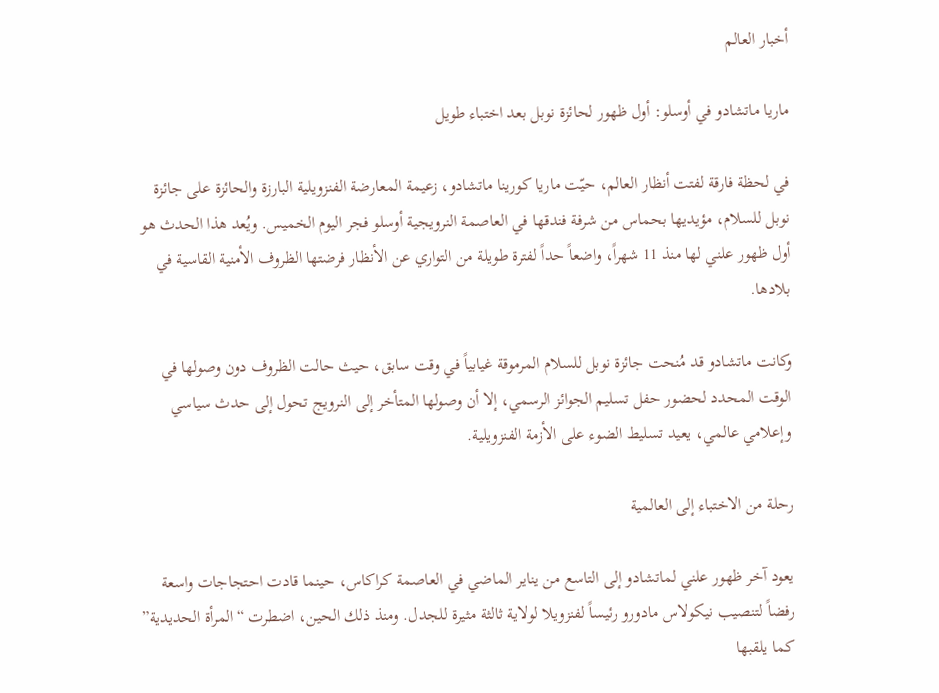أخبار العالم

ماريا ماتشادو في أوسلو: أول ظهور لحائزة نوبل بعد اختباء طويل

في لحظة فارقة لفتت أنظار العالم، حيّت ماريا كورينا ماتشادو، زعيمة المعارضة الفنزويلية البارزة والحائزة على جائزة نوبل للسلام، مؤيديها بحماس من شرفة فندقها في العاصمة النرويجية أوسلو فجر اليوم الخميس. ويُعد هذا الحدث هو أول ظهور علني لها منذ 11 شهراً، واضعاً حداً لفترة طويلة من التواري عن الأنظار فرضتها الظروف الأمنية القاسية في بلادها.

وكانت ماتشادو قد مُنحت جائزة نوبل للسلام المرموقة غيابياً في وقت سابق، حيث حالت الظروف دون وصولها في الوقت المحدد لحضور حفل تسليم الجوائز الرسمي، إلا أن وصولها المتأخر إلى النرويج تحول إلى حدث سياسي وإعلامي عالمي، يعيد تسليط الضوء على الأزمة الفنزويلية.

رحلة من الاختباء إلى العالمية

يعود آخر ظهور علني لماتشادو إلى التاسع من يناير الماضي في العاصمة كراكاس، حينما قادت احتجاجات واسعة رفضاً لتنصيب نيكولاس مادورو رئيساً لفنزويلا لولاية ثالثة مثيرة للجدل. ومنذ ذلك الحين، اضطرت “المرأة الحديدية” كما يلقبها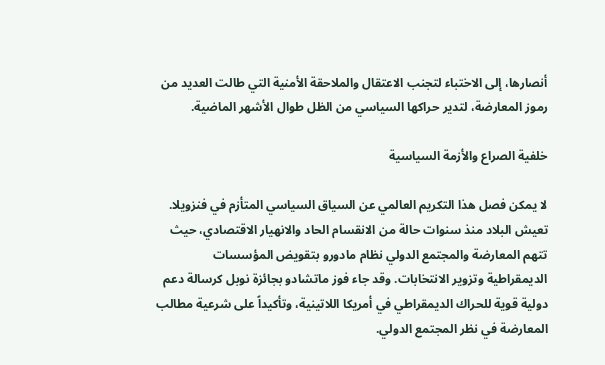أنصارها، إلى الاختباء لتجنب الاعتقال والملاحقة الأمنية التي طالت العديد من رموز المعارضة، لتدير حراكها السياسي من الظل طوال الأشهر الماضية.

خلفية الصراع والأزمة السياسية

لا يمكن فصل هذا التكريم العالمي عن السياق السياسي المتأزم في فنزويلا. تعيش البلاد منذ سنوات حالة من الانقسام الحاد والانهيار الاقتصادي، حيث تتهم المعارضة والمجتمع الدولي نظام مادورو بتقويض المؤسسات الديمقراطية وتزوير الانتخابات. وقد جاء فوز ماتشادو بجائزة نوبل كرسالة دعم دولية قوية للحراك الديمقراطي في أمريكا اللاتينية، وتأكيداً على شرعية مطالب المعارضة في نظر المجتمع الدولي.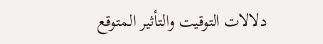دلالات التوقيت والتأثير المتوقع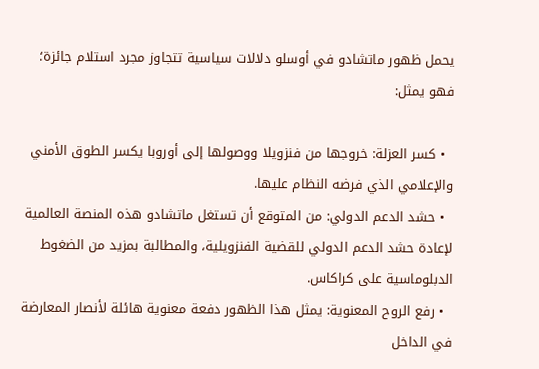يحمل ظهور ماتشادو في أوسلو دلالات سياسية تتجاوز مجرد استلام جائزة؛ فهو يمثل:

  • كسر العزلة: خروجها من فنزويلا ووصولها إلى أوروبا يكسر الطوق الأمني والإعلامي الذي فرضه النظام عليها.
  • حشد الدعم الدولي: من المتوقع أن تستغل ماتشادو هذه المنصة العالمية لإعادة حشد الدعم الدولي للقضية الفنزويلية، والمطالبة بمزيد من الضغوط الدبلوماسية على كراكاس.
  • رفع الروح المعنوية: يمثل هذا الظهور دفعة معنوية هائلة لأنصار المعارضة في الداخل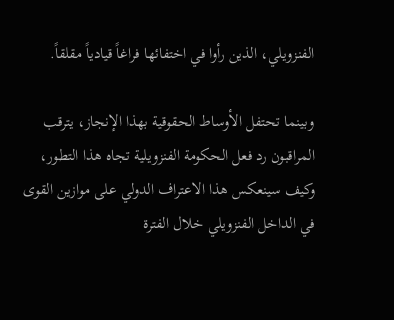الفنزويلي، الذين رأوا في اختفائها فراغاً قيادياً مقلقاً.

وبينما تحتفل الأوساط الحقوقية بهذا الإنجاز، يترقب المراقبون رد فعل الحكومة الفنزويلية تجاه هذا التطور، وكيف سينعكس هذا الاعتراف الدولي على موازين القوى في الداخل الفنزويلي خلال الفترة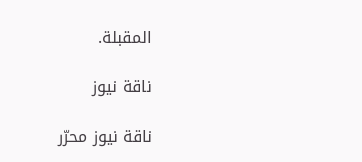المقبلة.

ناقة نيوز

ناقة نيوز محرّر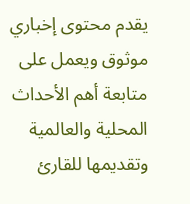يقدم محتوى إخباري موثوق ويعمل على متابعة أهم الأحداث المحلية والعالمية وتقديمها للقارئ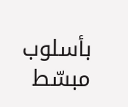بأسلوب مبسّط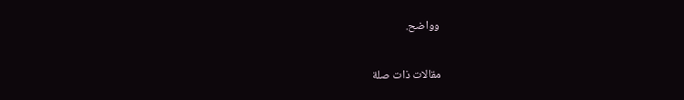وواضح.

مقالات ذات صلة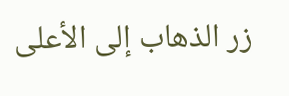زر الذهاب إلى الأعلى